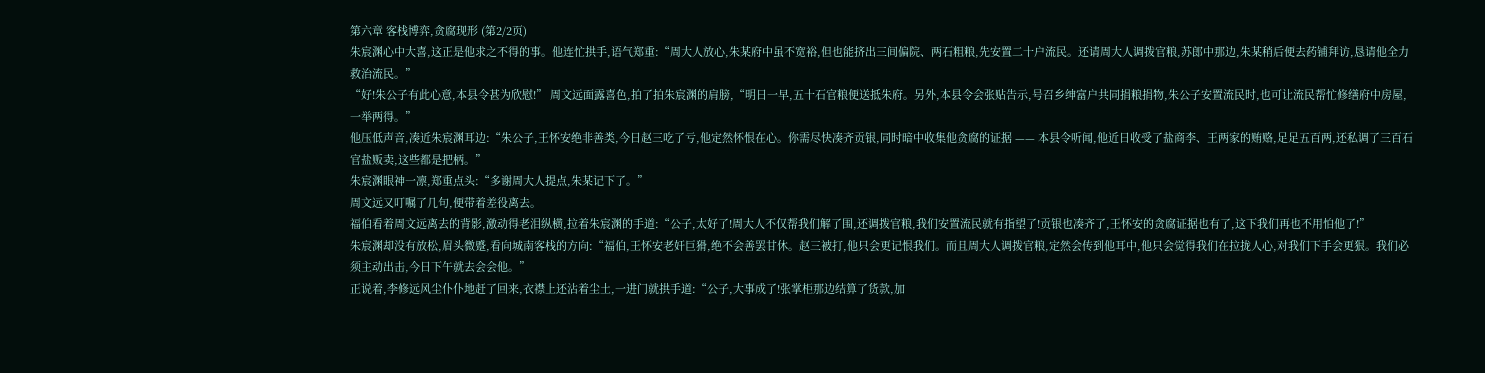第六章 客栈博弈,贪腐现形 (第2/2页)
朱宸渊心中大喜,这正是他求之不得的事。他连忙拱手,语气郑重:“周大人放心,朱某府中虽不宽裕,但也能挤出三间偏院、两石粗粮,先安置二十户流民。还请周大人调拨官粮,苏郎中那边,朱某稍后便去药铺拜访,恳请他全力救治流民。”
“好!朱公子有此心意,本县令甚为欣慰!” 周文远面露喜色,拍了拍朱宸渊的肩膀,“明日一早,五十石官粮便送抵朱府。另外,本县令会张贴告示,号召乡绅富户共同捐粮捐物,朱公子安置流民时,也可让流民帮忙修缮府中房屋,一举两得。”
他压低声音,凑近朱宸渊耳边:“朱公子,王怀安绝非善类,今日赵三吃了亏,他定然怀恨在心。你需尽快凑齐贡银,同时暗中收集他贪腐的证据 —— 本县令听闻,他近日收受了盐商李、王两家的贿赂,足足五百两,还私调了三百石官盐贩卖,这些都是把柄。”
朱宸渊眼神一凛,郑重点头:“多谢周大人提点,朱某记下了。”
周文远又叮嘱了几句,便带着差役离去。
福伯看着周文远离去的背影,激动得老泪纵横,拉着朱宸渊的手道:“公子,太好了!周大人不仅帮我们解了围,还调拨官粮,我们安置流民就有指望了!贡银也凑齐了,王怀安的贪腐证据也有了,这下我们再也不用怕他了!”
朱宸渊却没有放松,眉头微蹙,看向城南客栈的方向:“福伯,王怀安老奸巨猾,绝不会善罢甘休。赵三被打,他只会更记恨我们。而且周大人调拨官粮,定然会传到他耳中,他只会觉得我们在拉拢人心,对我们下手会更狠。我们必须主动出击,今日下午就去会会他。”
正说着,李修远风尘仆仆地赶了回来,衣襟上还沾着尘土,一进门就拱手道:“公子,大事成了!张掌柜那边结算了货款,加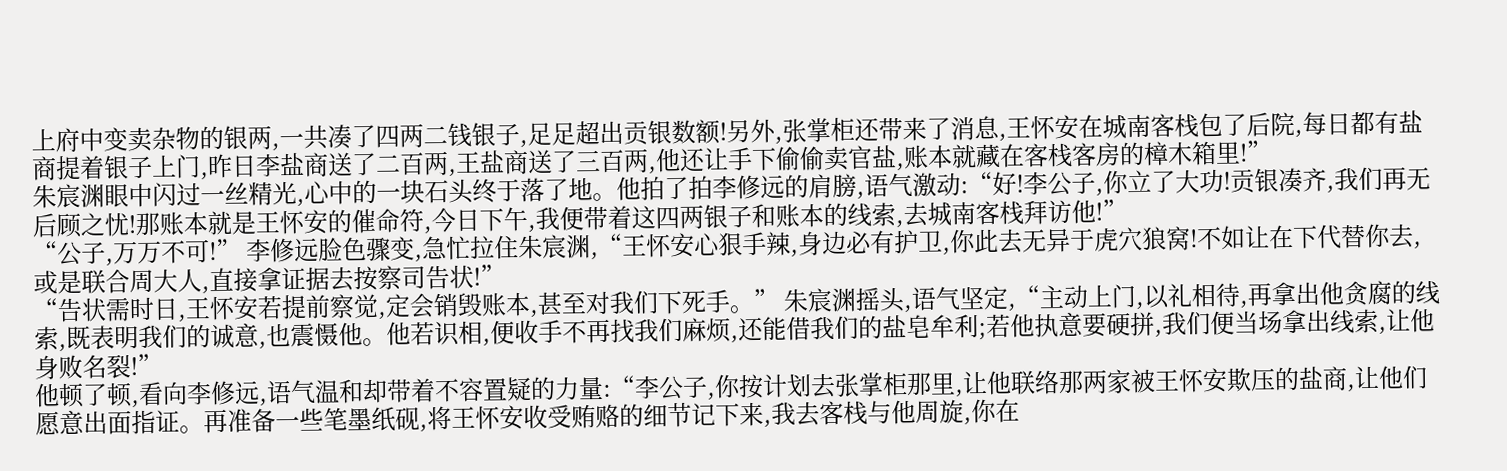上府中变卖杂物的银两,一共凑了四两二钱银子,足足超出贡银数额!另外,张掌柜还带来了消息,王怀安在城南客栈包了后院,每日都有盐商提着银子上门,昨日李盐商送了二百两,王盐商送了三百两,他还让手下偷偷卖官盐,账本就藏在客栈客房的樟木箱里!”
朱宸渊眼中闪过一丝精光,心中的一块石头终于落了地。他拍了拍李修远的肩膀,语气激动:“好!李公子,你立了大功!贡银凑齐,我们再无后顾之忧!那账本就是王怀安的催命符,今日下午,我便带着这四两银子和账本的线索,去城南客栈拜访他!”
“公子,万万不可!” 李修远脸色骤变,急忙拉住朱宸渊,“王怀安心狠手辣,身边必有护卫,你此去无异于虎穴狼窝!不如让在下代替你去,或是联合周大人,直接拿证据去按察司告状!”
“告状需时日,王怀安若提前察觉,定会销毁账本,甚至对我们下死手。” 朱宸渊摇头,语气坚定,“主动上门,以礼相待,再拿出他贪腐的线索,既表明我们的诚意,也震慑他。他若识相,便收手不再找我们麻烦,还能借我们的盐皂牟利;若他执意要硬拼,我们便当场拿出线索,让他身败名裂!”
他顿了顿,看向李修远,语气温和却带着不容置疑的力量:“李公子,你按计划去张掌柜那里,让他联络那两家被王怀安欺压的盐商,让他们愿意出面指证。再准备一些笔墨纸砚,将王怀安收受贿赂的细节记下来,我去客栈与他周旋,你在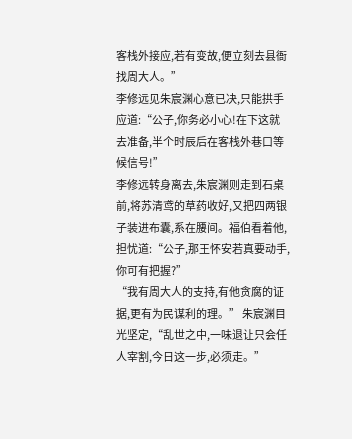客栈外接应,若有变故,便立刻去县衙找周大人。”
李修远见朱宸渊心意已决,只能拱手应道:“公子,你务必小心!在下这就去准备,半个时辰后在客栈外巷口等候信号!”
李修远转身离去,朱宸渊则走到石桌前,将苏清鸢的草药收好,又把四两银子装进布囊,系在腰间。福伯看着他,担忧道:“公子,那王怀安若真要动手,你可有把握?”
“我有周大人的支持,有他贪腐的证据,更有为民谋利的理。” 朱宸渊目光坚定,“乱世之中,一味退让只会任人宰割,今日这一步,必须走。”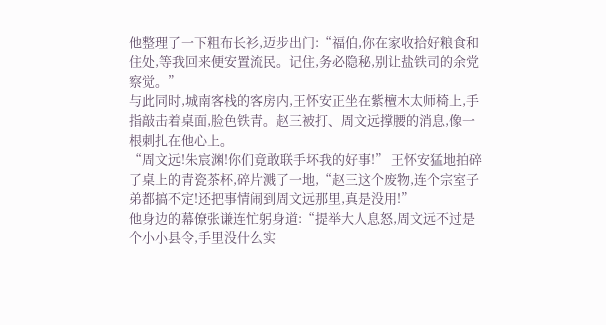他整理了一下粗布长衫,迈步出门:“福伯,你在家收拾好粮食和住处,等我回来便安置流民。记住,务必隐秘,别让盐铁司的余党察觉。”
与此同时,城南客栈的客房内,王怀安正坐在紫檀木太师椅上,手指敲击着桌面,脸色铁青。赵三被打、周文远撑腰的消息,像一根刺扎在他心上。
“周文远!朱宸渊!你们竟敢联手坏我的好事!” 王怀安猛地拍碎了桌上的青瓷茶杯,碎片溅了一地,“赵三这个废物,连个宗室子弟都搞不定!还把事情闹到周文远那里,真是没用!”
他身边的幕僚张谦连忙躬身道:“提举大人息怒,周文远不过是个小小县令,手里没什么实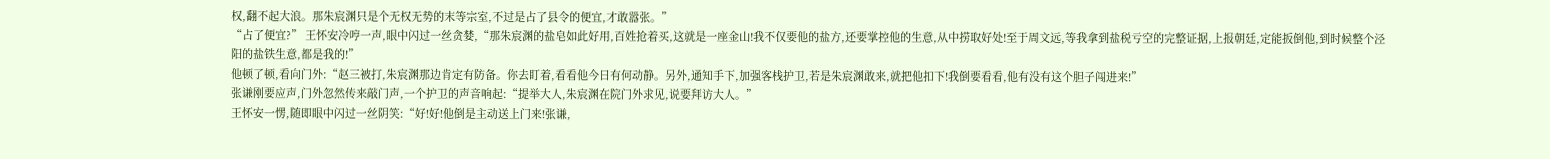权,翻不起大浪。那朱宸渊只是个无权无势的末等宗室,不过是占了县令的便宜,才敢嚣张。”
“占了便宜?” 王怀安冷哼一声,眼中闪过一丝贪婪,“那朱宸渊的盐皂如此好用,百姓抢着买,这就是一座金山!我不仅要他的盐方,还要掌控他的生意,从中捞取好处!至于周文远,等我拿到盐税亏空的完整证据,上报朝廷,定能扳倒他,到时候整个泾阳的盐铁生意,都是我的!”
他顿了顿,看向门外:“赵三被打,朱宸渊那边肯定有防备。你去盯着,看看他今日有何动静。另外,通知手下,加强客栈护卫,若是朱宸渊敢来,就把他扣下!我倒要看看,他有没有这个胆子闯进来!”
张谦刚要应声,门外忽然传来敲门声,一个护卫的声音响起:“提举大人,朱宸渊在院门外求见,说要拜访大人。”
王怀安一愣,随即眼中闪过一丝阴笑:“好!好!他倒是主动送上门来!张谦,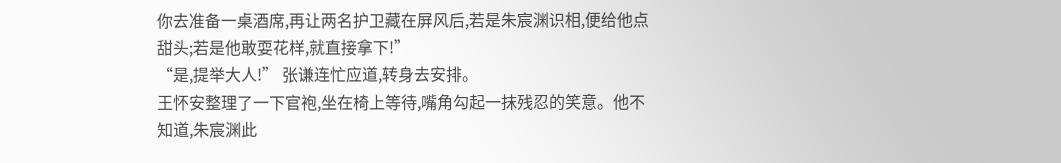你去准备一桌酒席,再让两名护卫藏在屏风后,若是朱宸渊识相,便给他点甜头;若是他敢耍花样,就直接拿下!”
“是,提举大人!” 张谦连忙应道,转身去安排。
王怀安整理了一下官袍,坐在椅上等待,嘴角勾起一抹残忍的笑意。他不知道,朱宸渊此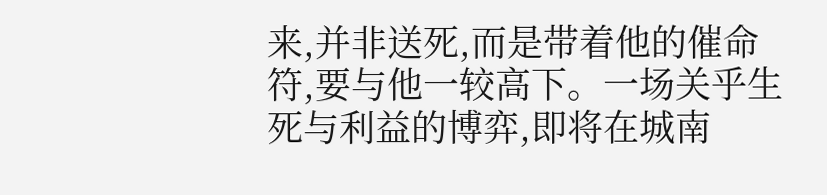来,并非送死,而是带着他的催命符,要与他一较高下。一场关乎生死与利益的博弈,即将在城南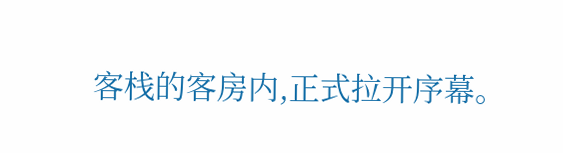客栈的客房内,正式拉开序幕。